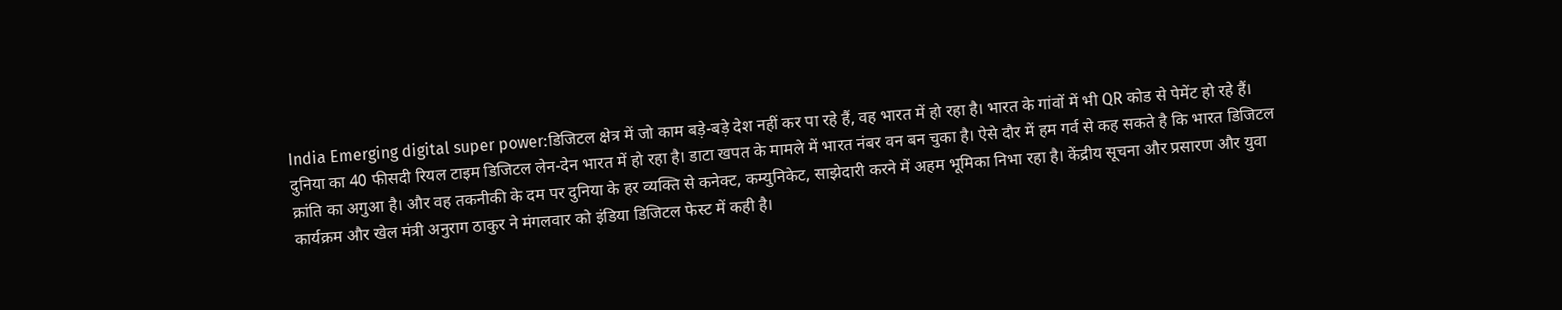India Emerging digital super power:डिजिटल क्षेत्र में जो काम बड़े-बड़े देश नहीं कर पा रहे हैं, वह भारत में हो रहा है। भारत के गांवों में भी QR कोड से पेमेंट हो रहे हैं। दुनिया का 40 फीसदी रियल टाइम डिजिटल लेन-देन भारत में हो रहा है। डाटा खपत के मामले में भारत नंबर वन बन चुका है। ऐसे दौर में हम गर्व से कह सकते है कि भारत डिजिटल क्रांति का अगुआ है। और वह तकनीकी के दम पर दुनिया के हर व्यक्ति से कनेक्ट, कम्युनिकेट, साझेदारी करने में अहम भूमिका निभा रहा है। केंद्रीय सूचना और प्रसारण और युवा कार्यक्रम और खेल मंत्री अनुराग ठाकुर ने मंगलवार को इंडिया डिजिटल फेस्ट में कही है।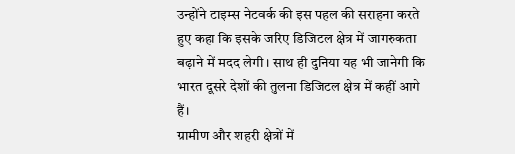उन्होंने टाइम्स नेटवर्क की इस पहल की सराहना करते हुए कहा कि इसके जरिए डिजिटल क्षेत्र में जागरुकता बढ़ाने में मदद लेगी। साथ ही दुनिया यह भी जानेगी कि भारत दूसरे देशों की तुलना डिजिटल क्षेत्र में कहीं आगे हैं।
ग्रामीण और शहरी क्षेत्रों में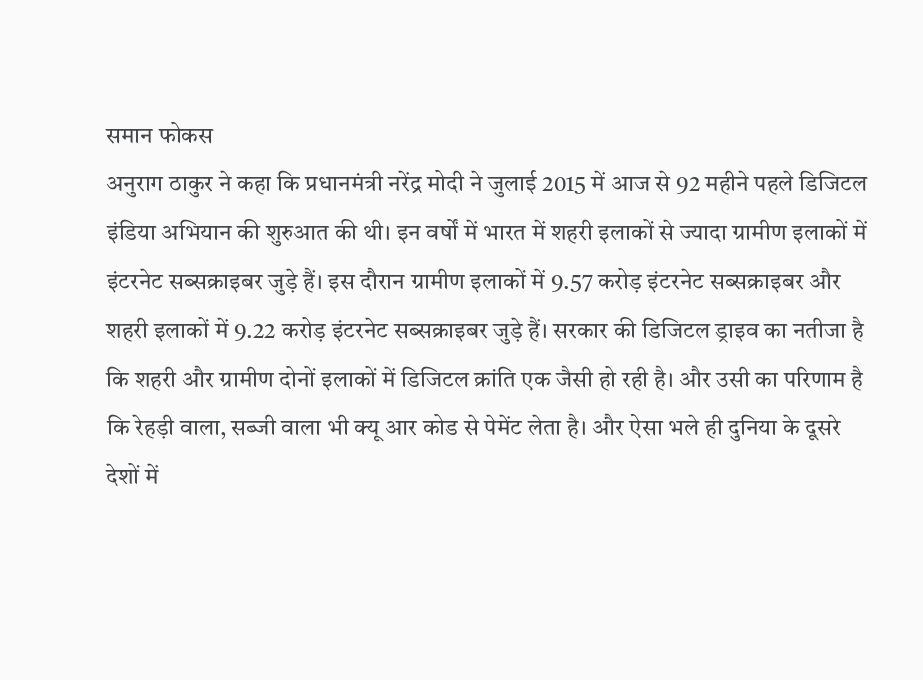समान फोकस
अनुराग ठाकुर ने कहा कि प्रधानमंत्री नरेंद्र मोदी ने जुलाई 2015 में आज से 92 महीने पहले डिजिटल इंडिया अभियान की शुरुआत की थी। इन वर्षों में भारत में शहरी इलाकों से ज्यादा ग्रामीण इलाकों में इंटरनेट सब्सक्राइबर जुड़े हैं। इस दौरान ग्रामीण इलाकों में 9.57 करोड़ इंटरनेट सब्सक्राइबर और शहरी इलाकों में 9.22 करोड़ इंटरनेट सब्सक्राइबर जुड़े हैं। सरकार की डिजिटल ड्राइव का नतीजा है कि शहरी और ग्रामीण दोनों इलाकों में डिजिटल क्रांति एक जैसी हो रही है। और उसी का परिणाम है कि रेहड़ी वाला, सब्जी वाला भी क्यू आर कोड से पेमेंट लेता है। और ऐसा भले ही दुनिया के दूसरे देशों में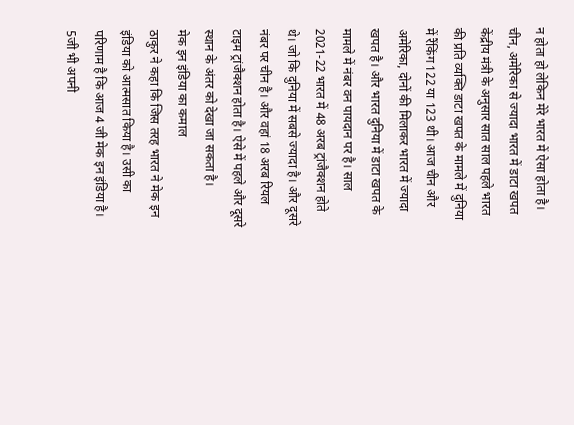न होता हो लेकिन मेरे भारत में ऐसा होता है।
चीन, अमेरिका से ज्यादा भारत में डाटा खपत
केंद्रीय मंत्री के अनुसार सात साल पहले भारत की प्रति व्यक्ति डाटा खपत के मामले में दुनिया में रैंकिंग 122 या 123 थी। आज चीन और अमेरिका, दोनों की मिलाकर भारत में ज्यादा खपत है। और भारत दुनिया में डाटा खपत के मामले में नंबर वन पायदान पर है। साल 2021-22 भारत में 48 अरब ट्रांजैक्शन होते थे। जो कि दुनिया में सबसे ज्यादा है। और दूसरे नंबर पर चीन है। और वहां 18 अरब रियल टाइम ट्रांजैक्शन होता है। ऐसे में पहले और दूसरे स्थान के अंतर को देखा जा सकता है।
मेक इन इंडिया का कमाल
ठाकुर ने कहा कि जिस तरह भारत ने मेक इन इंडिया को आत्मसात किया है। उसी का परिणाम है कि आज 4 जी मेक इन इंडिया है। 5जी भी अपनी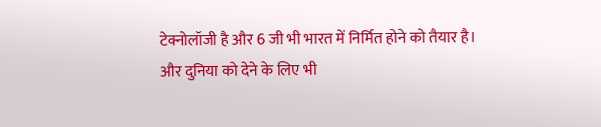टेक्नोलॉजी है और 6 जी भी भारत में निर्मित होने को तैयार है। और दुनिया को देने के लिए भी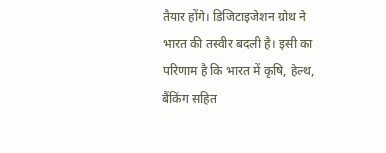तैयार होंगे। डिजिटाइजेशन ग्रोथ ने भारत की तस्वीर बदली है। इसी का परिणाम है कि भारत में कृषि, हेल्थ, बैंकिंग सहित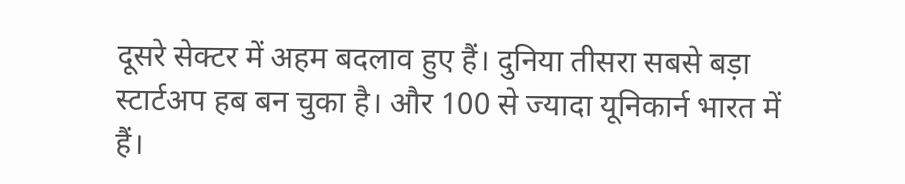दूसरे सेक्टर में अहम बदलाव हुए हैं। दुनिया तीसरा सबसे बड़ा स्टार्टअप हब बन चुका है। और 100 से ज्यादा यूनिकार्न भारत में हैं।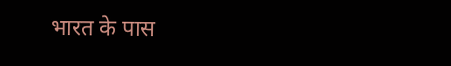भारत के पास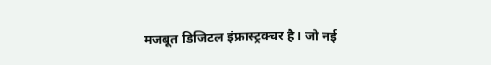मजबूत डिजिटल इंफ्रास्ट्रक्चर है। जो नई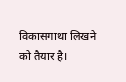विकासगाथा लिखने को तैयार है।